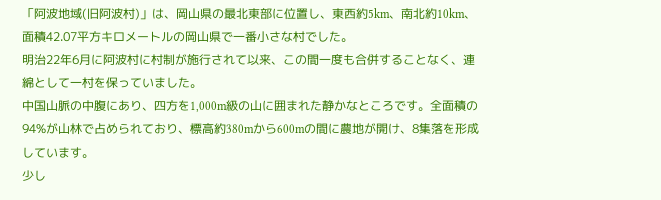「阿波地域(旧阿波村)」は、岡山県の最北東部に位置し、東西約5km、南北約10km、面積42.07平方キロメートルの岡山県で一番小さな村でした。
明治22年6月に阿波村に村制が施行されて以来、この間一度も合併することなく、連綿として一村を保っていました。
中国山脈の中腹にあり、四方を1,000m級の山に囲まれた静かなところです。全面積の94%が山林で占められており、標高約380mから600mの間に農地が開け、8集落を形成しています。
少し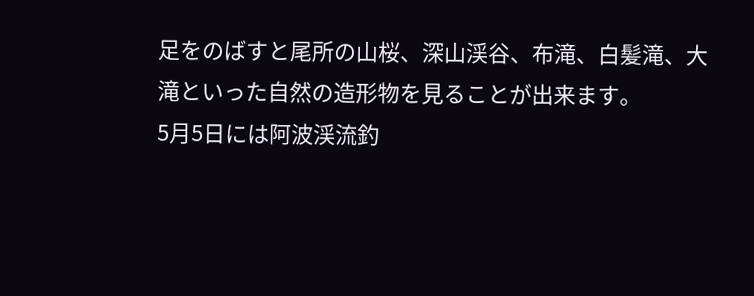足をのばすと尾所の山桜、深山渓谷、布滝、白髪滝、大滝といった自然の造形物を見ることが出来ます。
5月5日には阿波渓流釣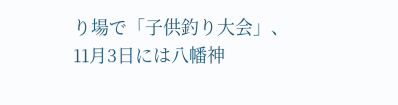り場で「子供釣り大会」、11月3日には八幡神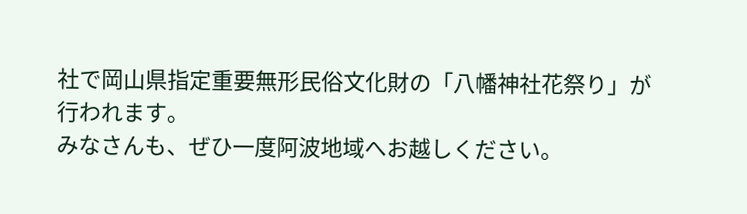社で岡山県指定重要無形民俗文化財の「八幡神社花祭り」が行われます。
みなさんも、ぜひ一度阿波地域へお越しください。